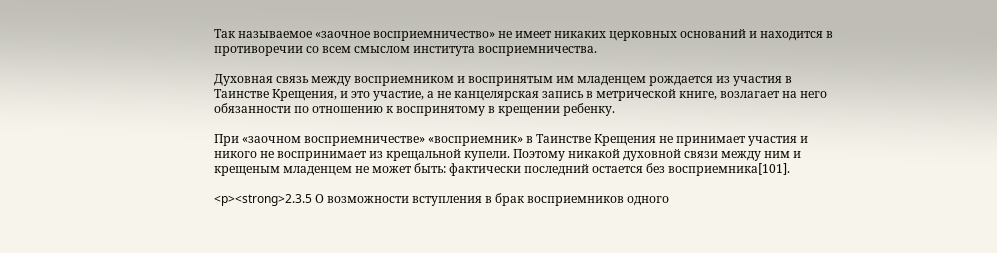Так называемое «заочное восприемничество» не имеет никаких церковных оснований и находится в противоречии со всем смыслом института восприемничества.

Духовная связь между восприемником и воспринятым им младенцем рождается из участия в Таинстве Крещения, и это участие, а не канцелярская запись в метрической книге, возлагает на него обязанности по отношению к воспринятому в крещении ребенку.

При «заочном восприемничестве» «восприемник» в Таинстве Крещения не принимает участия и никого не воспринимает из крещальной купели. Поэтому никакой духовной связи между ним и крещеным младенцем не может быть: фактически последний остается без восприемника[101].

<p><strong>2.3.5 О возможности вступления в брак восприемников одного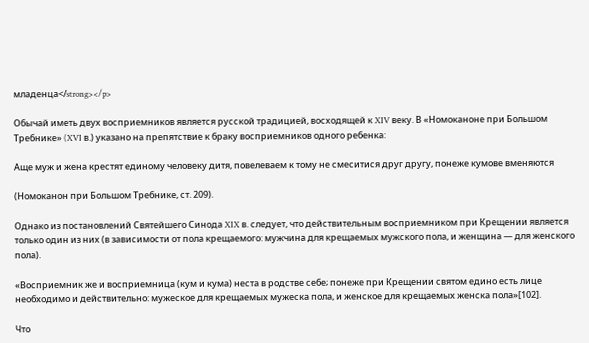младенца</strong></p>

Обычай иметь двух восприемников является русской традицией, восходящей к XIV веку. В «Номоканоне при Большом Требнике» (XVI в.) указано на препятствие к браку восприемников одного ребенка:

Аще муж и жена крестят единому человеку дитя, повелеваем к тому не смеситися друг другу, понеже кумове вменяются

(Номоканон при Большом Требнике, ст. 209).

Однако из постановлений Святейшего Синода XIX в. следует, что действительным восприемником при Крещении является только один из них (в зависимости от пола крещаемого: мужчина для крещаемых мужского пола, и женщина — для женского пола).

«Восприемник же и восприемница (кум и кума) неста в родстве себе; понеже при Крещении святом едино есть лице необходимо и действительно: мужеское для крещаемых мужеска пола, и женское для крещаемых женска пола»[102].

Что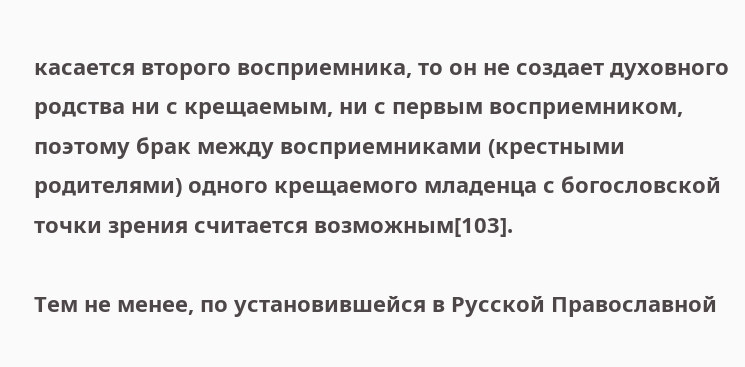касается второго восприемника, то он не создает духовного родства ни с крещаемым, ни с первым восприемником, поэтому брак между восприемниками (крестными родителями) одного крещаемого младенца с богословской точки зрения считается возможным[103].

Тем не менее, по установившейся в Русской Православной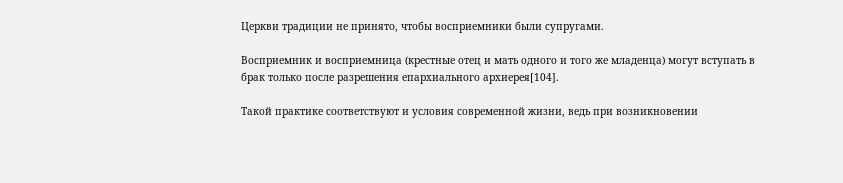Церкви традиции не принято, чтобы восприемники были супругами.

Восприемник и восприемница (крестные отец и мать одного и того же младенца) могут вступать в брак только после разрешения епархиального архиерея[104].

Такой практике соответствуют и условия современной жизни, ведь при возникновении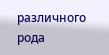различного рода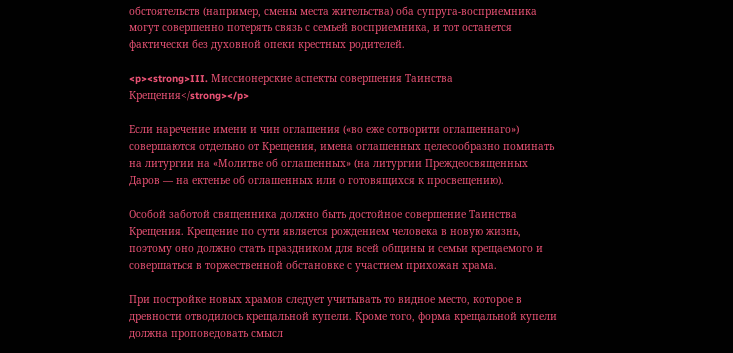обстоятельств (например, смены места жительства) оба супруга-восприемника могут совершенно потерять связь с семьей восприемника, и тот останется фактически без духовной опеки крестных родителей.

<p><strong>III. Миссионерские аспекты совершения Таинства Крещения</strong></p>

Если наречение имени и чин оглашения («во еже сотворити оглашeннаго») совершаются отдельно от Крещения, имена оглашенных целесообразно поминать на литургии на «Молитве об оглашенных» (на литургии Преждеосвященных Даров — на ектенье об оглашенных или о готовящихся к просвещению).

Особой заботой священника должно быть достойное совершение Таинства Крещения. Крещение по сути является рождением человека в новую жизнь, поэтому оно должно стать праздником для всей общины и семьи крещаемого и совершаться в торжественной обстановке с участием прихожан храма.

При постройке новых храмов следует учитывать то видное место, которое в древности отводилось крещальной купели. Кроме того, форма крещальной купели должна проповедовать смысл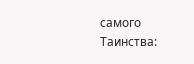самого Таинства: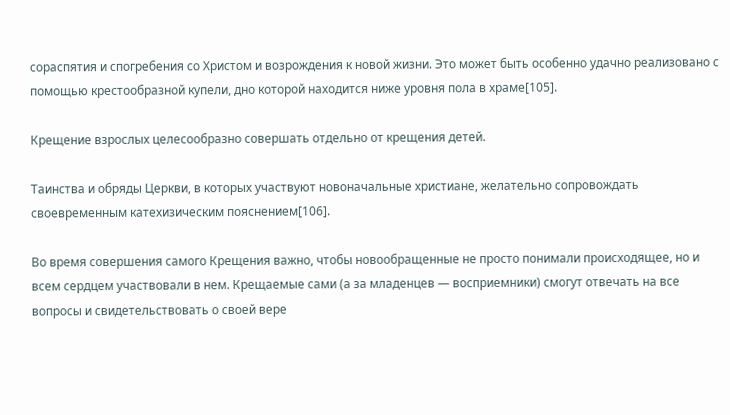сораспятия и спогребения со Христом и возрождения к новой жизни. Это может быть особенно удачно реализовано с помощью крестообразной купели, дно которой находится ниже уровня пола в храме[105].

Крещение взрослых целесообразно совершать отдельно от крещения детей.

Таинства и обряды Церкви, в которых участвуют новоначальные христиане, желательно сопровождать своевременным катехизическим пояснением[106].

Во время совершения самого Крещения важно, чтобы новообращенные не просто понимали происходящее, но и всем сердцем участвовали в нем. Крещаемые сами (а за младенцев — восприемники) смогут отвечать на все вопросы и свидетельствовать о своей вере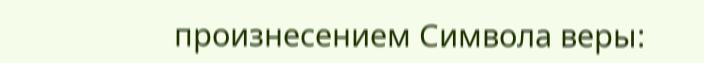произнесением Символа веры: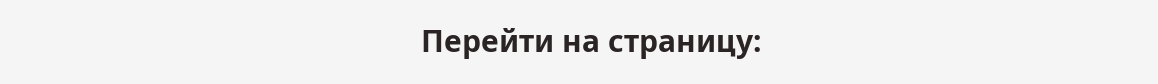Перейти на страницу: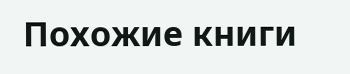Похожие книги